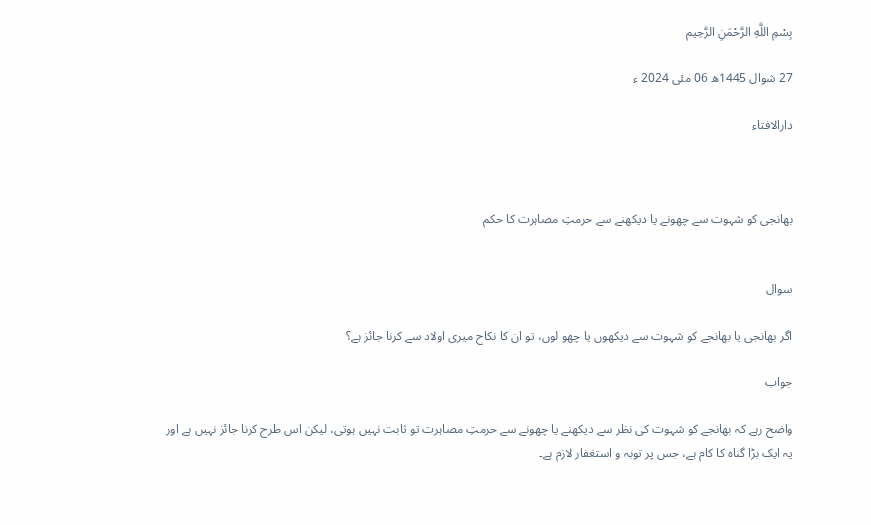بِسْمِ اللَّهِ الرَّحْمَنِ الرَّحِيم

27 شوال 1445ھ 06 مئی 2024 ء

دارالافتاء



بھانجی کو شہوت سے چھونے یا دیکھنے سے حرمتِ مصاہرت کا حکم


سوال

اگر بھانجی یا بھانجے کو شہوت سے دیکھوں یا چھو لوں، تو ان کا نکاح میری اولاد سے کرنا جائز ہے؟

جواب

واضح رہے کہ بھانجے کو شہوت کی نظر سے دیکھنے یا چھونے سے حرمتِ مصاہرت تو ثابت نہیں ہوتی، لیکن اس طرح کرنا جائز نہیں ہے اور  یہ ایک بڑا گناہ کا کام ہے، جس پر توبہ و استغفار لازم ہے۔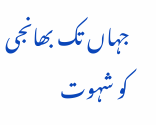جہاں تک بھانجی کو شہوت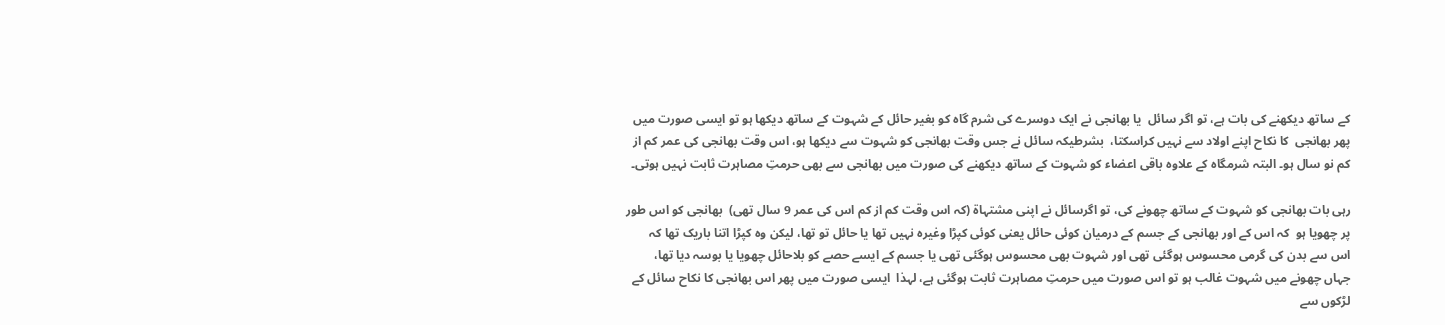کے ساتھ دیکھنے کی بات ہے، تو اگر سائل  یا بھانجی نے ایک دوسرے کی شرم گاہ کو بغیر حائل کے شہوت کے ساتھ دیکھا ہو تو ایسی صورت میں پھر بھانجی  کا نکاح اپنے اولاد سے نہیں کراسکتا،  بشرطیکہ سائل نے جس وقت بھانجی کو شہوت سے دیکھا ہو، اس وقت بھانجی کی عمر کم از کم نو سال ہو۔ البتہ شرمگاہ کے علاوہ باقی اعضاء کو شہوت کے ساتھ دیکھنے کی صورت میں بھانجی سے بھی حرمتِ مصاہرت ثابت نہیں ہوتی۔

رہی بات بھانجی کو شہوت کے ساتھ چھونے کی، تو اگرسائل نے اپنی مشتہاۃ (کہ اس وقت کم از کم اس کی عمر 9 سال تھی)  بھانجی کو اس طور پر چھویا ہو  کہ اس کے اور بھانجی کے جسم کے درمیان کوئی حائل یعنی کوئی کپڑا وغیرہ نہیں تھا یا حائل تو تھا، لیکن وہ کپڑا اتنا باریک تھا کہ  اس سے بدن کی گرمی محسوس ہوگئی تھی اور شہوت بھی محسوس ہوگئی تھی یا جسم کے ایسے حصے کو بلاحائل چھویا یا بوسہ دیا تھا، جہاں چھونے میں شہوت غالب ہو تو اس صورت میں حرمتِ مصاہرت ثابت ہوگئی ہے، لہذا  ایسی صورت میں پھر اس بھانجی کا نکاح سائل کے لڑکوں سے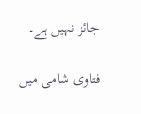جائز نہیں ہے۔

فتاوی شامی میں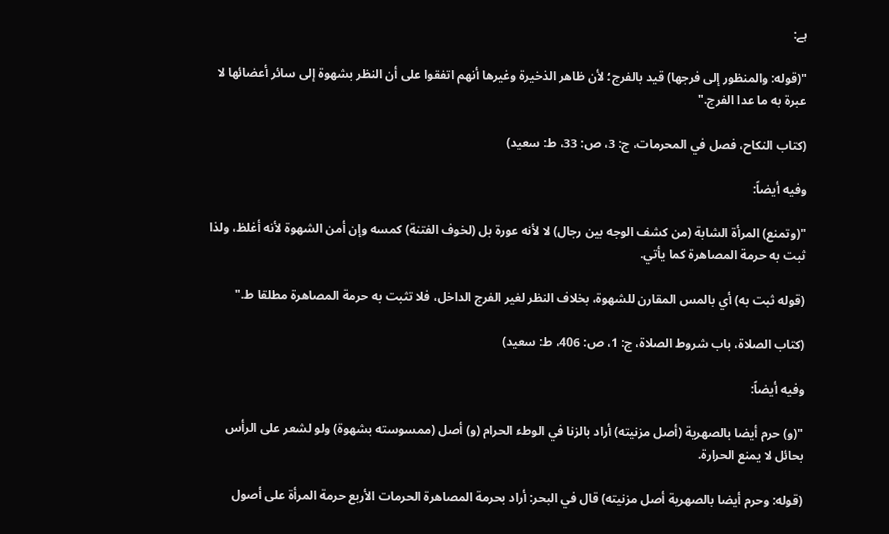ہے:

"(قوله: والمنظور ‌إلى ‌فرجها) قيد بالفرج؛ لأن ظاهر الذخيرة وغيرها أنهم اتفقوا على أن النظر بشهوة إلى سائر أعضائها لا عبرة به ما عدا الفرج."

(كتاب النكاح، ‌‌فصل في المحرمات، ج: 3، ص: 33، ط: سعيد)

وفيه أيضاً:

"(وتمنع) المرأة ‌الشابة (من كشف الوجه بين رجال) لا لأنه عورة بل (لخوف الفتنة) كمسه وإن أمن الشهوة لأنه أغلظ، ولذا ثبت به حرمة المصاهرة كما يأتي.

(قوله ثبت به) أي بالمس المقارن للشهوة، بخلاف النظر لغير الفرج الداخل، فلا تثبت به حرمة المصاهرة مطلقا ط."

(كتاب الصلاة، ‌‌باب شروط الصلاة، ج: 1، ص: 406، ط: سعيد)

وفيه أيضاً:

"(و) حرم ‌أيضا ‌بالصهرية (أصل مزنيته) أراد بالزنا في الوطء الحرام (و) أصل (ممسوسته بشهوة) ولو لشعر على الرأس بحائل لا يمنع الحرارة.

(قوله: وحرم أيضا بالصهرية أصل مزنيته) قال في البحر: أراد بحرمة المصاهرة الحرمات الأربع حرمة المرأة على أصول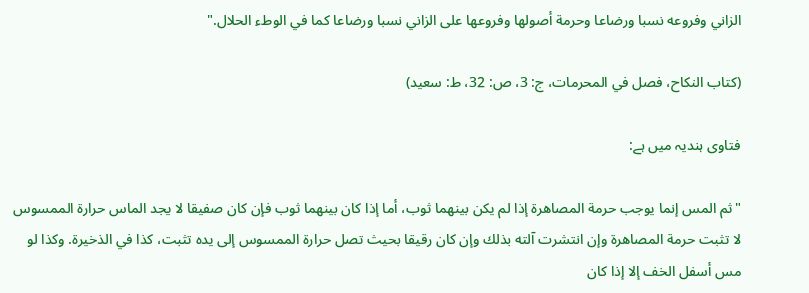الزاني وفروعه نسبا ورضاعا وحرمة أصولها وفروعها على الزاني نسبا ورضاعا كما في الوطء الحلال."

(كتاب النكاح، ‌‌فصل في المحرمات، ج: 3، ص: 32، ط: سعيد)

فتاوی ہندیہ میں ہے:

"ثم المس إنما يوجب حرمة المصاهرة إذا لم يكن بينهما ثوب، أما إذا كان بينهما ثوب فإن كان صفيقا لا يجد الماس حرارة الممسوس لا تثبت حرمة المصاهرة وإن انتشرت آلته بذلك وإن كان رقيقا بحيث تصل حرارة الممسوس إلى يده تثبت، كذا في الذخيرة. وكذا لو مس أسفل الخف إلا إذا كان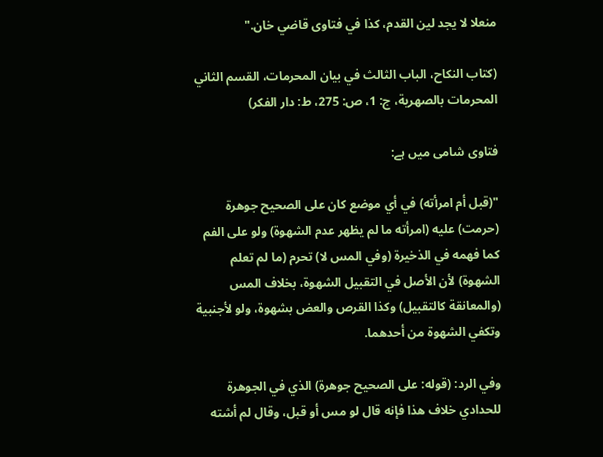منعلا لا يجد لين القدم، كذا في فتاوى قاضي خان."

(كتاب النكاح، الباب الثالث في بيان المحرمات، القسم الثاني المحرمات بالصهرية، ج: 1، ص: 275، ط: دار الفكر)

فتاوی شامی میں ہے:

"(قبل أم امرأته) في أي موضع كان على الصحيح جوهرة (حرمت) عليه (امرأته ما لم يظهر عدم الشهوة) ولو على الفم كما فهمه في الذخيرة (وفي المس لا) تحرم (ما لم تعلم الشهوة) لأن الأصل في التقبيل الشهوة، بخلاف المس (والمعانقة كالتقبيل) وكذا القرص والعض بشهوة، ولو لأجنبية وتكفي الشهوة من أحدهما.

وفي الرد: (قوله: على الصحيح جوهرة) الذي في الجوهرة للحدادي خلاف هذا فإنه قال لو مس أو قبل، وقال لم أشته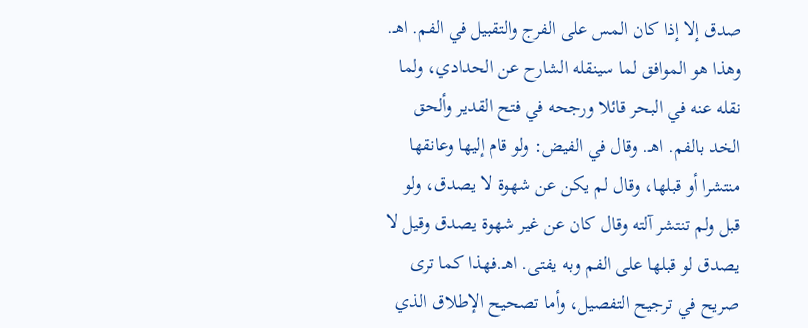صدق إلا إذا كان المس على الفرج والتقبيل في الفم. اهـ. وهذا هو الموافق لما سينقله الشارح عن الحدادي، ولما نقله عنه في البحر قائلا ورجحه في فتح القدير وألحق الخد بالفم. اهـ. وقال في الفيض: ولو قام إليها وعانقها منتشرا أو قبلها، وقال لم يكن عن شهوة لا يصدق، ولو قبل ولم تنتشر آلته وقال كان عن غير شهوة يصدق وقيل لا يصدق لو قبلها على الفم وبه يفتى. اهـ.فهذا كما ترى صريح في ترجيح التفصيل، وأما تصحيح الإطلاق الذي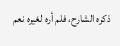ذكره الشارح، فلم أره لغيره نعم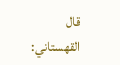قال القهستاني: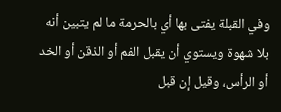وفي القبلة يفتى بها أي بالحرمة ما لم يتبين أنه بلا شهوة ويستوي أن يقبل الفم أو الذقن أو الخد أو الرأس، وقيل إن قبل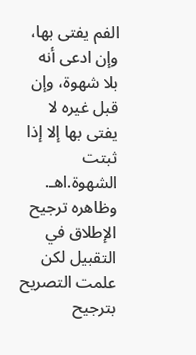الفم يفتى بها، وإن ادعى أنه بلا شهوة، وإن قبل غيره لا يفتى بها إلا إذا ثبتت الشهوة.اهـ. وظاهره ترجيح الإطلاق في التقبيل لكن علمت التصريح بترجيح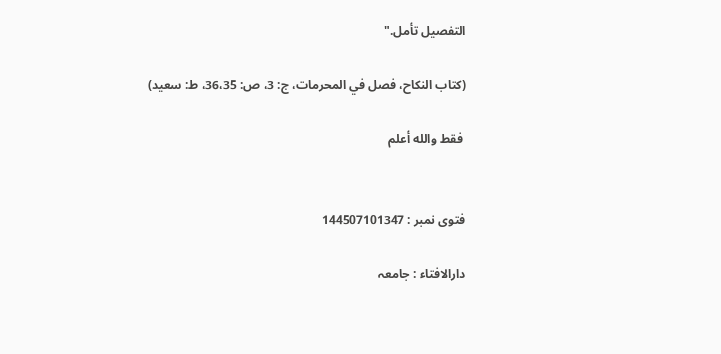التفصيل تأمل."

(كتاب النكاح، ‌‌فصل في المحرمات، ج: 3، ص: 36،35، ط: سعید)

 فقط والله أعلم


فتوی نمبر : 144507101347

دارالافتاء : جامعہ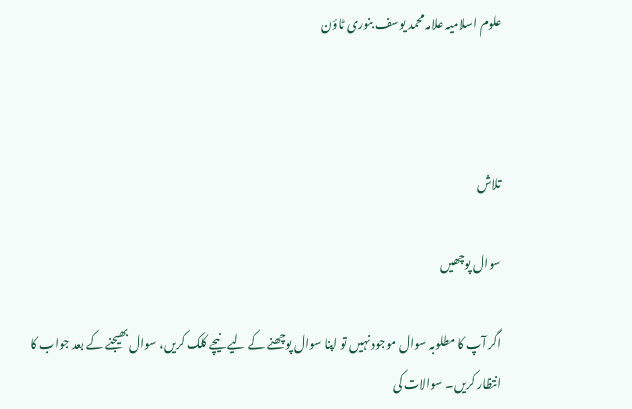علوم اسلامیہ علامہ محمد یوسف بنوری ٹاؤن



تلاش

سوال پوچھیں

اگر آپ کا مطلوبہ سوال موجود نہیں تو اپنا سوال پوچھنے کے لیے نیچے کلک کریں، سوال بھیجنے کے بعد جواب کا انتظار کریں۔ سوالات کی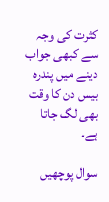کثرت کی وجہ سے کبھی جواب دینے میں پندرہ بیس دن کا وقت بھی لگ جاتا ہے۔

سوال پوچھیں